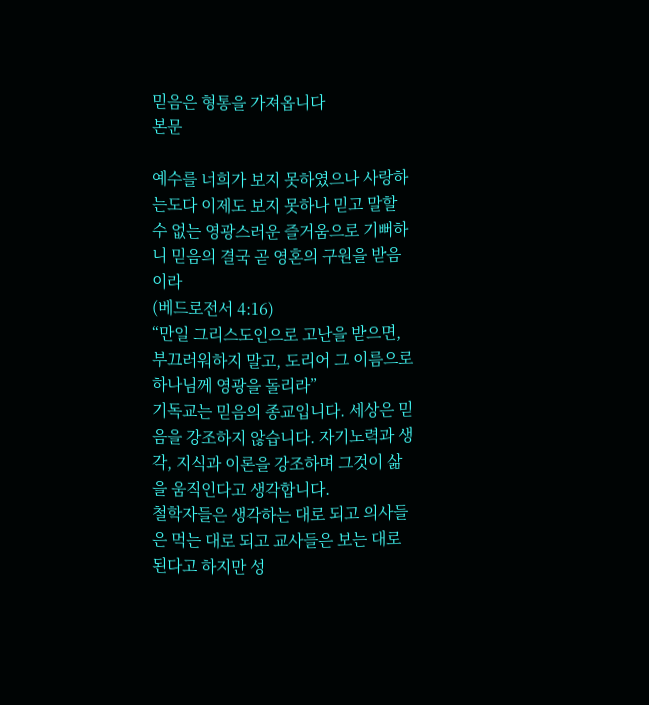믿음은 형통을 가져옵니다
본문

예수를 너희가 보지 못하였으나 사랑하는도다 이제도 보지 못하나 믿고 말할 수 없는 영광스러운 즐거움으로 기뻐하니 믿음의 결국 곧 영혼의 구원을 받음이라
(베드로전서 4:16)
“만일 그리스도인으로 고난을 받으면, 부끄러워하지 말고, 도리어 그 이름으로 하나님께 영광을 돌리라”
기독교는 믿음의 종교입니다. 세상은 믿음을 강조하지 않습니다. 자기노력과 생각, 지식과 이론을 강조하며 그것이 삶을 움직인다고 생각합니다.
철학자들은 생각하는 대로 되고 의사들은 먹는 대로 되고 교사들은 보는 대로 된다고 하지만 성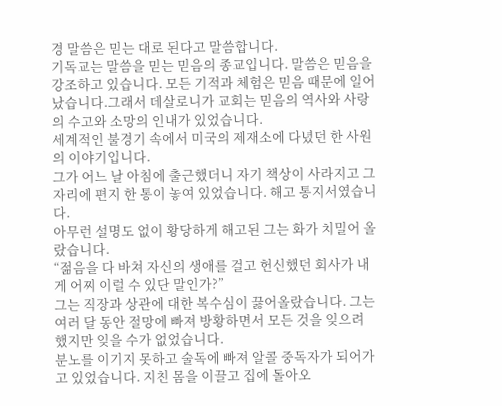경 말씀은 믿는 대로 된다고 말씀합니다.
기독교는 말씀을 믿는 믿음의 종교입니다. 말씀은 믿음을 강조하고 있습니다. 모든 기적과 체험은 믿음 때문에 일어났습니다.그래서 데살로니가 교회는 믿음의 역사와 사랑의 수고와 소망의 인내가 있었습니다.
세계적인 불경기 속에서 미국의 제재소에 다녔던 한 사원의 이야기입니다.
그가 어느 날 아침에 출근했더니 자기 책상이 사라지고 그 자리에 편지 한 통이 놓여 있었습니다. 해고 통지서였습니다.
아무런 설명도 없이 황당하게 해고된 그는 화가 치밀어 올랐습니다.
“젊음을 다 바쳐 자신의 생애를 걸고 헌신했던 회사가 내게 어찌 이럴 수 있단 말인가?”
그는 직장과 상관에 대한 복수심이 끓어올랐습니다. 그는 여러 달 동안 절망에 빠져 방황하면서 모든 것을 잊으려 했지만 잊을 수가 없었습니다.
분노를 이기지 못하고 술독에 빠져 알콜 중독자가 되어가고 있었습니다. 지친 몸을 이끌고 집에 돌아오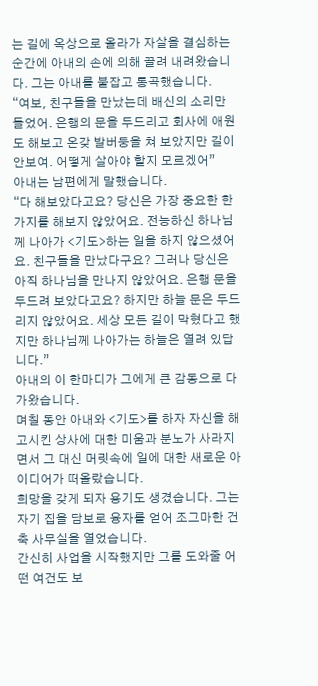는 길에 옥상으로 올라가 자살을 결심하는 순간에 아내의 손에 의해 끌려 내려왔습니다. 그는 아내를 붙잡고 통곡했습니다.
“여보, 친구들을 만났는데 배신의 소리만 들었어. 은행의 문을 두드리고 회사에 애원도 해보고 온갖 발버둥을 쳐 보았지만 길이 안보여. 어떻게 살아야 할지 모르겠어”
아내는 남편에게 말했습니다.
“다 해보았다고요? 당신은 가장 중요한 한 가지를 해보지 않았어요. 전능하신 하나님께 나아가 <기도>하는 일을 하지 않으셨어요. 친구들을 만났다구요? 그러나 당신은 아직 하나님을 만나지 않았어요. 은행 문을 두드려 보았다고요? 하지만 하늘 문은 두드리지 않았어요. 세상 모든 길이 막혔다고 했지만 하나님께 나아가는 하늘은 열려 있답니다.”
아내의 이 한마디가 그에게 큰 감동으로 다가왔습니다.
며칠 동안 아내와 <기도>를 하자 자신을 해고시킨 상사에 대한 미움과 분노가 사라지면서 그 대신 머릿속에 일에 대한 새로운 아이디어가 떠올랐습니다.
희망을 갖게 되자 용기도 생겼습니다. 그는 자기 집을 담보로 융자를 얻어 조그마한 건축 사무실을 열었습니다.
간신히 사업을 시작했지만 그를 도와줄 어떤 여건도 보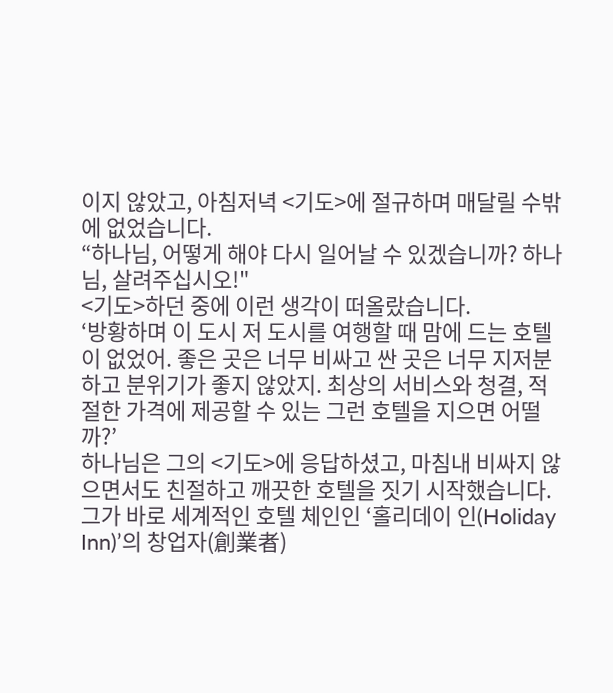이지 않았고, 아침저녁 <기도>에 절규하며 매달릴 수밖에 없었습니다.
“하나님, 어떻게 해야 다시 일어날 수 있겠습니까? 하나님, 살려주십시오!"
<기도>하던 중에 이런 생각이 떠올랐습니다.
‘방황하며 이 도시 저 도시를 여행할 때 맘에 드는 호텔이 없었어. 좋은 곳은 너무 비싸고 싼 곳은 너무 지저분하고 분위기가 좋지 않았지. 최상의 서비스와 청결, 적절한 가격에 제공할 수 있는 그런 호텔을 지으면 어떨까?’
하나님은 그의 <기도>에 응답하셨고, 마침내 비싸지 않으면서도 친절하고 깨끗한 호텔을 짓기 시작했습니다.
그가 바로 세계적인 호텔 체인인 ‘홀리데이 인(Holiday Inn)’의 창업자(創業者)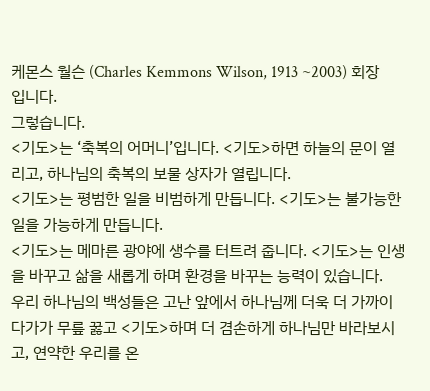케몬스 월슨 (Charles Kemmons Wilson, 1913 ~2003) 회장입니다.
그렇습니다.
<기도>는 ‘축복의 어머니’입니다. <기도>하면 하늘의 문이 열리고, 하나님의 축복의 보물 상자가 열립니다.
<기도>는 평범한 일을 비범하게 만듭니다. <기도>는 불가능한 일을 가능하게 만듭니다.
<기도>는 메마른 광야에 생수를 터트려 줍니다. <기도>는 인생을 바꾸고 삶을 새롭게 하며 환경을 바꾸는 능력이 있습니다.
우리 하나님의 백성들은 고난 앞에서 하나님께 더욱 더 가까이 다가가 무릎 꿇고 <기도>하며 더 겸손하게 하나님만 바라보시고, 연약한 우리를 온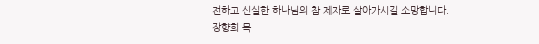전하고 신실한 하나님의 참 제자로 살아가시길 소망합니다.
장향희 목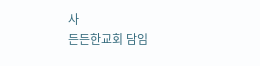사
든든한교회 담임